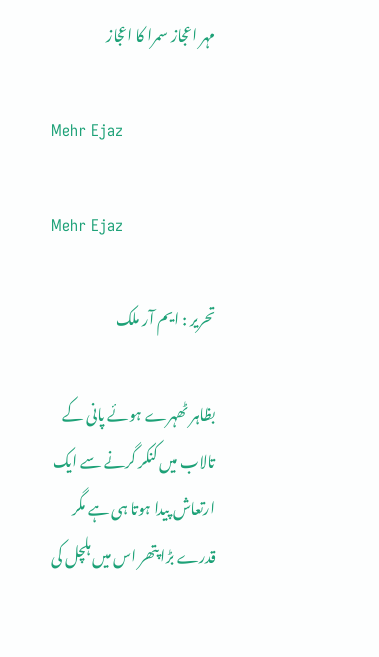مہر اعجاز سمرا کا اعجاز

Mehr Ejaz

Mehr Ejaz

تحریر : ایم آر ملک

بظاہر ٹھہرے ہوئے پانی کے تالاب میں کنکر گرنے سے ایک ارتعاش پیدا ہوتا ہی ہے مگر قدرے بڑا پتھر اس میں ہلچل کی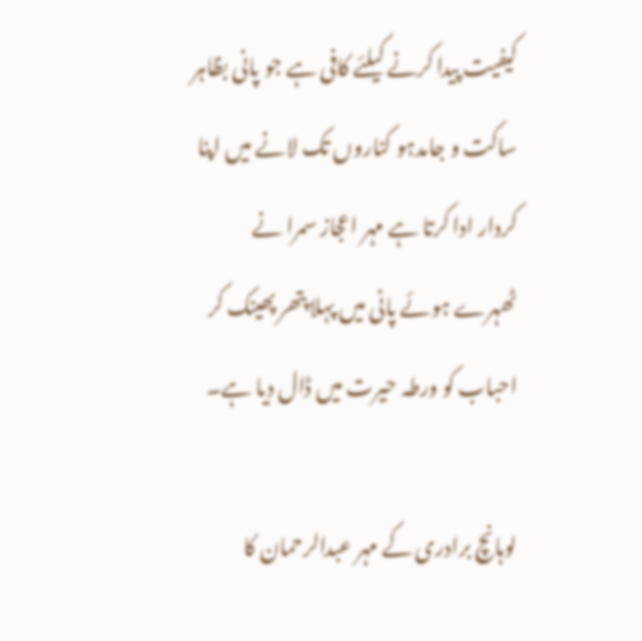کیفیت پیدا کرنے کیلئے کافی ہے جو پانی بظاہر ساکت و جامدہو کناروں تک لانے میں اپنا کردار ادا کرتا ہے مہر اعجاز سمرا نے ٹھہرے ہوئے پانی میں پہلا پتھر پھینک کر احباب کو ورطہ حیرت میں ڈال دیا ہے۔

لوہانچ برادری کے مہر عبدالرحمان کا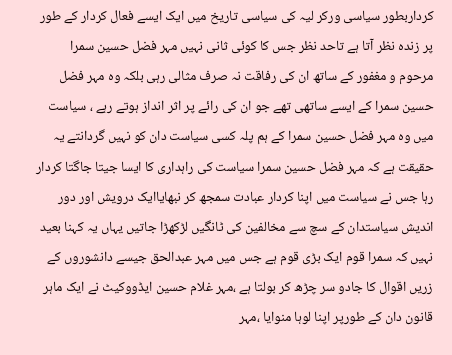کرداربطور سیاسی ورکر لیہ کی سیاسی تاریخ میں ایک ایسے فعال کردار کے طور پر زندہ نظر آتا ہے تاحد نظر جس کا کوئی ثانی نہیں مہر فضل حسین سمرا مرحوم و مغفور کے ساتھ ان کی رفاقت نہ صرف مثالی رہی بلکہ وہ مہر فضل حسین سمرا کے ایسے ساتھی تھے جو ان کی رائے پر اثر انداز ہوتے رہے ، سیاست میں وہ مہر فضل حسین سمرا کے ہم پلہ کسی سیاست دان کو نہیں گردانتے یہ حقیقت ہے کہ مہر فضل حسین سمرا سیاست کی راہداری کا ایسا جیتا جاگتا کردار رہا جس نے سیاست میں اپنا کردار عبادت سمجھ کر نبھایاایک درویش اور دور اندیش سیاستدان کے سچ سے مخالفین کی ٹانگیں لڑکھڑا جاتیں یہاں یہ کہنا بعید نہیں کہ سمرا قوم ایک بڑی قوم ہے جس میں مہر عبدالحق جیسے دانشوروں کے زریں اقوال کا جادو سر چڑھ کر بولتا ہے ،مہر غلام حسین ایڈووکیٹ نے ایک ماہر قانون دان کے طورپر اپنا لوہا منوایا ،مہر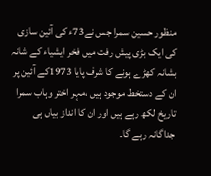منظور حسین سمرا جس نے73ء کی آئین سازی کی ایک بڑی پیش رفت میں فخر ایشیاء کے شانہ بشانہ کھڑے ہونے کا شرف پایا 1973کے آئین پر ان کے دستخط موجود ہیں ،مہر اختر وہاب سمرا تاریخ لکھ رہے ہیں اور ان کا انداز بیاں ہی جداگانہ رہے گا۔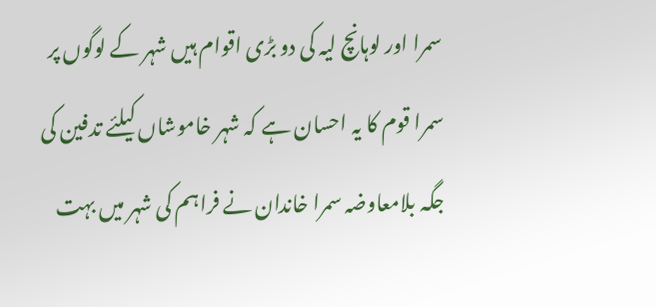سمرا اور لوہانچ لیہ کی دو بڑی اقوام ہیں شہر کے لوگوں پر سمرا قوم کا یہ احسان ہے کہ شہر خاموشاں کیلئے تدفین کی جگہ بلامعاوضہ سمرا خاندان نے فراہم کی شہر میں بہت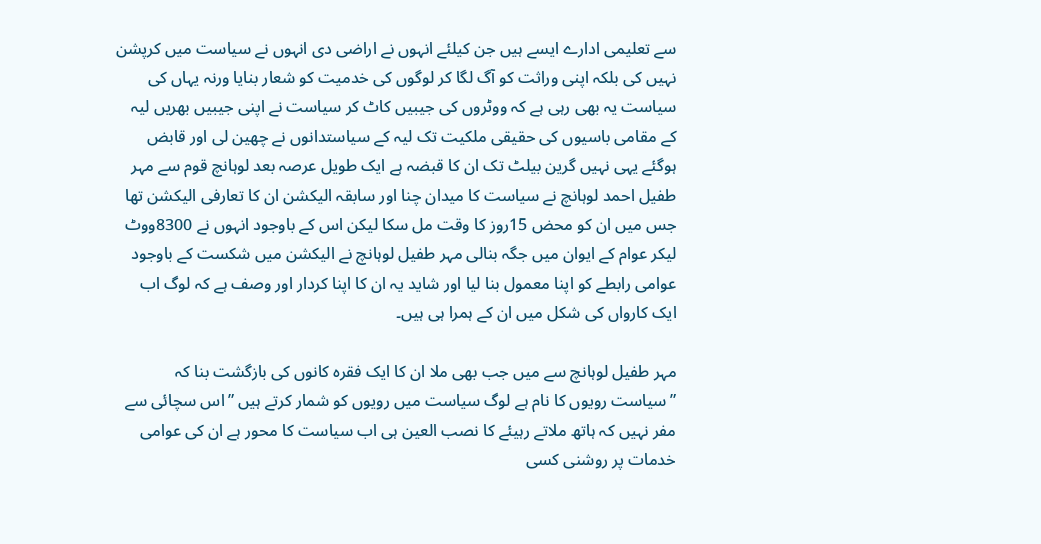سے تعلیمی ادارے ایسے ہیں جن کیلئے انہوں نے اراضی دی انہوں نے سیاست میں کرپشن نہیں کی بلکہ اپنی وراثت کو آگ لگا کر لوگوں کی خدمیت کو شعار بنایا ورنہ یہاں کی سیاست یہ بھی رہی ہے کہ ووٹروں کی جیبیں کاٹ کر سیاست نے اپنی جیبیں بھریں لیہ کے مقامی باسیوں کی حقیقی ملکیت تک لیہ کے سیاستدانوں نے چھین لی اور قابض ہوگئے یہی نہیں گرین بیلٹ تک ان کا قبضہ ہے ایک طویل عرصہ بعد لوہانچ قوم سے مہر طفیل احمد لوہانچ نے سیاست کا میدان چنا اور سابقہ الیکشن ان کا تعارفی الیکشن تھا جس میں ان کو محض 15روز کا وقت مل سکا لیکن اس کے باوجود انہوں نے 8300ووٹ لیکر عوام کے ایوان میں جگہ بنالی مہر طفیل لوہانچ نے الیکشن میں شکست کے باوجود عوامی رابطے کو اپنا معمول بنا لیا اور شاید یہ ان کا اپنا کردار اور وصف ہے کہ لوگ اب ایک کارواں کی شکل میں ان کے ہمرا ہی ہیں۔

مہر طفیل لوہانچ سے میں جب بھی ملا ان کا ایک فقرہ کانوں کی بازگشت بنا کہ ”سیاست رویوں کا نام ہے لوگ سیاست میں رویوں کو شمار کرتے ہیں ”اس سچائی سے مفر نہیں کہ ہاتھ ملاتے رہیئے کا نصب العین ہی اب سیاست کا محور ہے ان کی عوامی خدمات پر روشنی کسی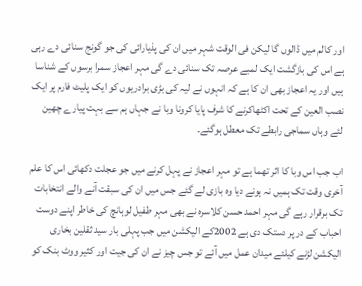اور کالم میں ڈالوں گا لیکن فی الوقت شہر میں ان کی پذیارائی کی جو گونج سنائی دے رہی ہے اس کی بازگشت ایک لمبے عرصہ تک سنائی دے گی مہر اعجاز سمرا برسوں کے شناسا ہیں اور یہ اعجاز بھی ان کا ہے کہ انہوں نے لیہ کی بڑی برادریوں کو ایک پلیٹ فارم پر ایک نصب العین کے تحت اکٹھاکرنے کا شرف پایا کرونا وبا نے جہاں ہم سے بہت پیارے چھین لئے وہاں سماجی رابطے تک معطل ہوگئے۔

اب جب اس وبا کا اثر تھما ہے تو مہر اعجاز نے پہل کرنے میں جو عجلت دکھائی اس کا علم آخری وقت تک ہمیں نہ ہونے دیا وہ بازی لے گئے جس میں ان کی سبقت آنے والے انتخابات تک برقرار رہے گی مہر احمد حسن کلاسرہ نے بھی مہر طفیل لوہانچ کی خاطر اپنے دوست احباب کے در پر دستک دی ہے 2002کے الیکشن میں جب پہلی بار سید ثقلین بخاری الیکشن لڑنے کیلئے میدان عمل میں آئے تو جس چیز نے ان کی جیت اور کثیر ووٹ بنک کو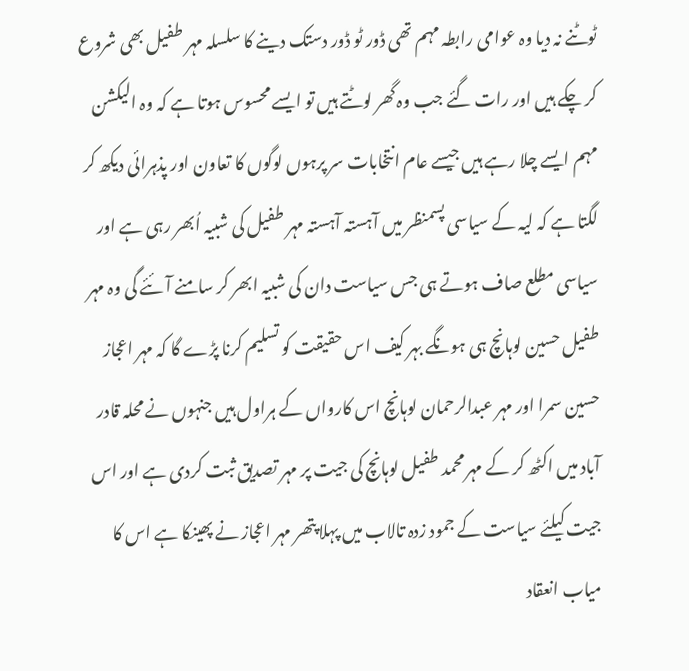ٹوٹنے نہ دیا وہ عوامی رابطہ مہم تھی ڈور ٹو ڈور دستک دینے کا سلسلہ مہر طفیل بھی شروع کر چکے ہیں اور رات گئے جب وہ گھر لوٹتے ہیں تو ایسے محسوس ہوتا ہے کہ وہ الیکشن مہم ایسے چلا رہے ہیں جیسے عام انتخابات سر پرہوں لوگوں کا تعاون اور پذہرائی دیکھ کر لگتا ہے کہ لیہ کے سیاسی پسمنظر میں آہستہ آہستہ مہر طفیل کی شبیہ اُبھر رہی ہے اور سیاسی مطلع صاف ہوتے ہی جس سیاست دان کی شبیہ ابھر کر سامنے آئئے گی وہ مہر طفیل حسین لوہانچ ہی ہونگے بہر کیف اس حقیقت کو تسلیم کرنا پڑے گا کہ مہر اعجاز حسین سمرا اور مہر عبدالرحمان لوہانچ اس کارواں کے ہراول ہیں جنہوں نے محلہ قادر آباد میں اکٹھ کر کے مہر محمد طفیل لوہانچ کی جیت پر مہر تصدیق ثبت کردی ہے اور اس جیت کیلئے سیاست کے جمود زدہ تالاب میں پہلا پتھر مہر اعجاز نے پھینکا ہے اس کا میاب انعقاد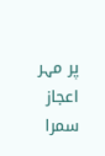پر مہر اعجاز سمرا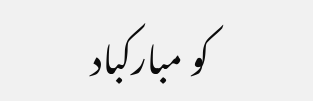کو مبارکباد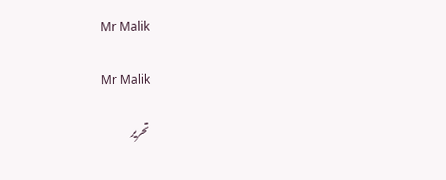Mr Malik

Mr Malik

تحریر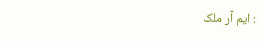: ایم آر ملک